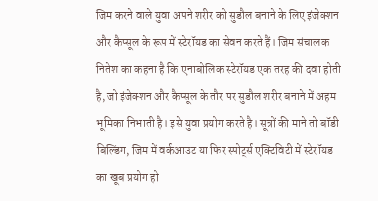जिम करने वाले युवा अपने शरीर को सुडौल बनाने के लिए इंजेक्शन और कैप्सूल के रूप में स्टेरॉयड का सेवन करते हैं। जिम संचालक नितेश का कहना है कि एनाबोलिक स्टेरॉयड एक तरह की दवा होती है, जो इंजेक्शन और कैप्सूल के तौर पर सुडौल शरीर बनाने में अहम भूमिका निभाती है। इसे युवा प्रयोग करते है। सूत्रों की माने तो बॉडी बिल्डिंग, जिम में वर्कआउट या फिर स्पोर्ट्स एक्टिविटी में स्टेरॉयड का खूब प्रयोग हो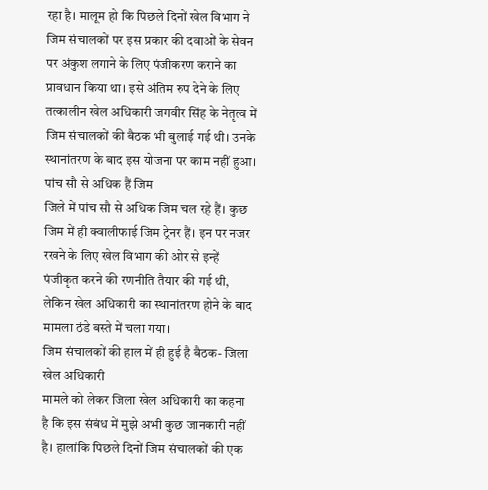रहा है। मालूम हो कि पिछले दिनों खेल विभाग ने जिम संचालकों पर इस प्रकार की दवाओं के सेवन पर अंकुश लगाने के लिए पंजीकरण कराने का प्रावधान किया था। इसे अंतिम रुप देने के लिए तत्कालीन खेल अधिकारी जगवीर सिंह के नेतृत्व में जिम संचालकों की बैठक भी बुलाई गई थी। उनके स्थानांतरण के बाद इस योजना पर काम नहीं हुआ।
पांच सौ से अधिक हैं जिम
जिले में पांच सौ से अधिक जिम चल रहे हैं। कुछ जिम में ही क्वालीफाई जिम ट्रेनर हैं। इन पर नजर रखने के लिए खेल विभाग की ओर से इन्हें पंजीकृत करने की रणनीति तैयार की गई थी, लेकिन खेल अधिकारी का स्थानांतरण होने के बाद मामला ठंडे बस्ते में चला गया।
जिम संचालकों की हाल में ही हुई है बैठक- जिला खेल अधिकारी
मामले को लेकर जिला खेल अधिकारी का कहना है कि इस संबंध में मुझे अभी कुछ जानकारी नहीं है। हालांकि पिछले दिनों जिम संचालकों की एक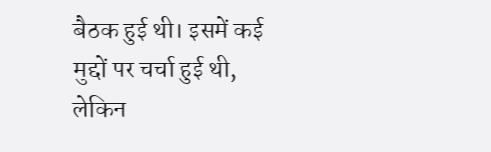बैठक हुई थी। इसमें कई मुद्दों पर चर्चा हुई थी, लेकिन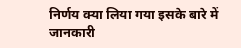निर्णय क्या लिया गया इसके बारे में जानकारी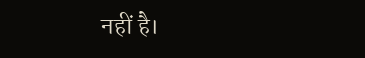नहीं है।